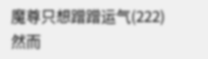魔尊只想蹭蹭运气(222)
然而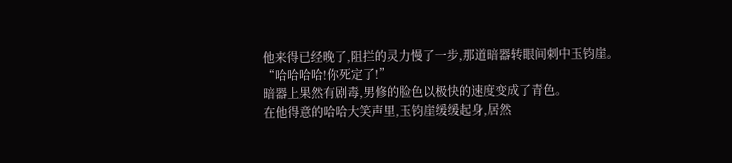他来得已经晚了,阻拦的灵力慢了一步,那道暗器转眼间刺中玉钧崖。
“哈哈哈哈!你死定了!”
暗器上果然有剧毒,男修的脸色以极快的速度变成了青色。
在他得意的哈哈大笑声里,玉钧崖缓缓起身,居然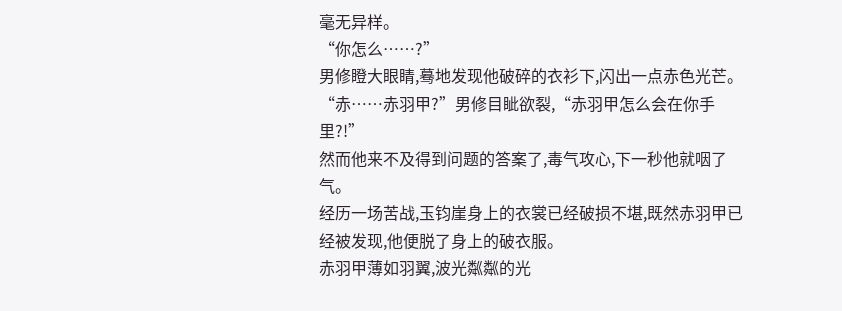毫无异样。
“你怎么……?”
男修瞪大眼睛,蓦地发现他破碎的衣衫下,闪出一点赤色光芒。
“赤……赤羽甲?”男修目眦欲裂,“赤羽甲怎么会在你手里?!”
然而他来不及得到问题的答案了,毒气攻心,下一秒他就咽了气。
经历一场苦战,玉钧崖身上的衣裳已经破损不堪,既然赤羽甲已经被发现,他便脱了身上的破衣服。
赤羽甲薄如羽翼,波光粼粼的光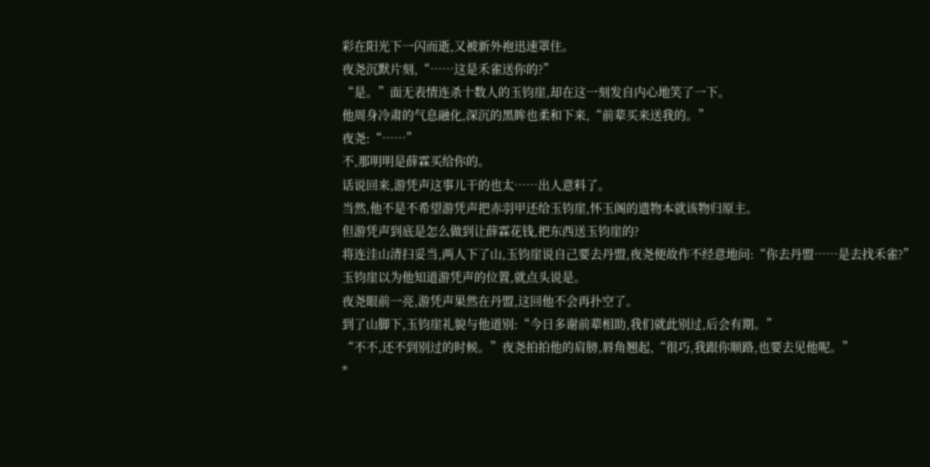彩在阳光下一闪而逝,又被新外袍迅速罩住。
夜尧沉默片刻,“……这是禾雀送你的?”
“是。”面无表情连杀十数人的玉钧崖,却在这一刻发自内心地笑了一下。
他周身冷肃的气息融化,深沉的黑眸也柔和下来,“前辈买来送我的。”
夜尧:“……”
不,那明明是薛霖买给你的。
话说回来,游凭声这事儿干的也太……出人意料了。
当然,他不是不希望游凭声把赤羽甲还给玉钧崖,怀玉阁的遗物本就该物归原主。
但游凭声到底是怎么做到让薛霖花钱,把东西送玉钧崖的?
将连洼山清扫妥当,两人下了山,玉钧崖说自己要去丹盟,夜尧便故作不经意地问:“你去丹盟……是去找禾雀?”
玉钧崖以为他知道游凭声的位置,就点头说是。
夜尧眼前一亮,游凭声果然在丹盟,这回他不会再扑空了。
到了山脚下,玉钧崖礼貌与他道别:“今日多谢前辈相助,我们就此别过,后会有期。”
“不不,还不到别过的时候。”夜尧拍拍他的肩膀,唇角翘起,“很巧,我跟你顺路,也要去见他呢。”
*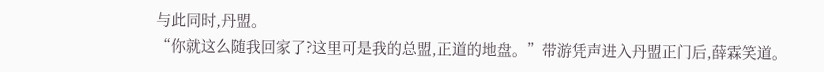与此同时,丹盟。
“你就这么随我回家了?这里可是我的总盟,正道的地盘。”带游凭声进入丹盟正门后,薛霖笑道。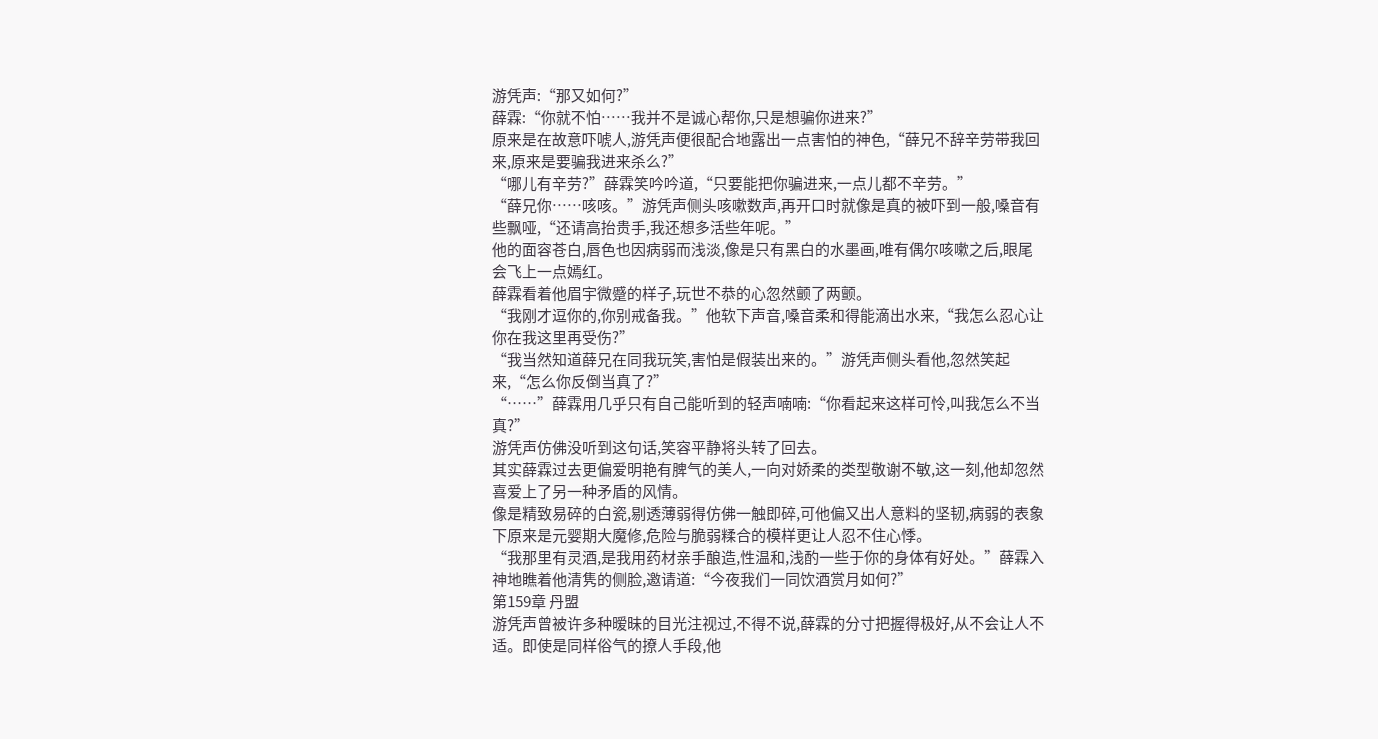游凭声:“那又如何?”
薛霖:“你就不怕……我并不是诚心帮你,只是想骗你进来?”
原来是在故意吓唬人,游凭声便很配合地露出一点害怕的神色,“薛兄不辞辛劳带我回来,原来是要骗我进来杀么?”
“哪儿有辛劳?”薛霖笑吟吟道,“只要能把你骗进来,一点儿都不辛劳。”
“薛兄你……咳咳。”游凭声侧头咳嗽数声,再开口时就像是真的被吓到一般,嗓音有些飘哑,“还请高抬贵手,我还想多活些年呢。”
他的面容苍白,唇色也因病弱而浅淡,像是只有黑白的水墨画,唯有偶尔咳嗽之后,眼尾会飞上一点嫣红。
薛霖看着他眉宇微蹙的样子,玩世不恭的心忽然颤了两颤。
“我刚才逗你的,你别戒备我。”他软下声音,嗓音柔和得能滴出水来,“我怎么忍心让你在我这里再受伤?”
“我当然知道薛兄在同我玩笑,害怕是假装出来的。”游凭声侧头看他,忽然笑起来,“怎么你反倒当真了?”
“……”薛霖用几乎只有自己能听到的轻声喃喃:“你看起来这样可怜,叫我怎么不当真?”
游凭声仿佛没听到这句话,笑容平静将头转了回去。
其实薛霖过去更偏爱明艳有脾气的美人,一向对娇柔的类型敬谢不敏,这一刻,他却忽然喜爱上了另一种矛盾的风情。
像是精致易碎的白瓷,剔透薄弱得仿佛一触即碎,可他偏又出人意料的坚韧,病弱的表象下原来是元婴期大魔修,危险与脆弱糅合的模样更让人忍不住心悸。
“我那里有灵酒,是我用药材亲手酿造,性温和,浅酌一些于你的身体有好处。”薛霖入神地瞧着他清隽的侧脸,邀请道:“今夜我们一同饮酒赏月如何?”
第159章 丹盟
游凭声曾被许多种暧昧的目光注视过,不得不说,薛霖的分寸把握得极好,从不会让人不适。即使是同样俗气的撩人手段,他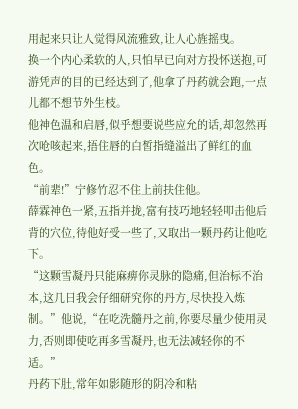用起来只让人觉得风流雅致,让人心旌摇曳。
换一个内心柔软的人,只怕早已向对方投怀送抱,可游凭声的目的已经达到了,他拿了丹药就会跑,一点儿都不想节外生枝。
他神色温和启唇,似乎想要说些应允的话,却忽然再次呛咳起来,捂住唇的白皙指缝溢出了鲜红的血色。
“前辈!”宁修竹忍不住上前扶住他。
薛霖神色一紧,五指并拢,富有技巧地轻轻叩击他后背的穴位,待他好受一些了,又取出一颗丹药让他吃下。
“这颗雪凝丹只能麻痹你灵脉的隐痛,但治标不治本,这几日我会仔细研究你的丹方,尽快投入炼制。”他说,“在吃洗髓丹之前,你要尽量少使用灵力,否则即使吃再多雪凝丹,也无法减轻你的不适。”
丹药下肚,常年如影随形的阴冷和粘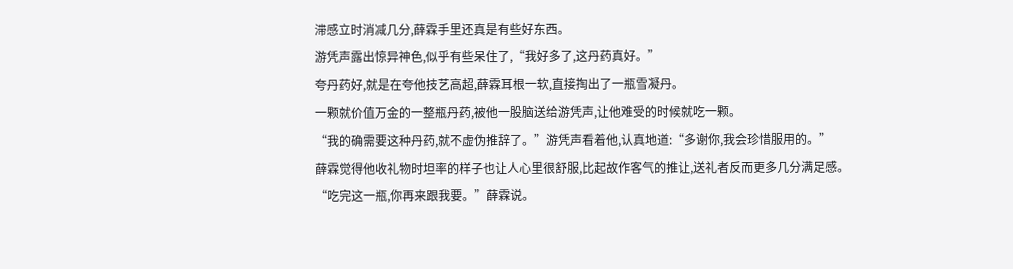滞感立时消减几分,薛霖手里还真是有些好东西。
游凭声露出惊异神色,似乎有些呆住了,“我好多了,这丹药真好。”
夸丹药好,就是在夸他技艺高超,薛霖耳根一软,直接掏出了一瓶雪凝丹。
一颗就价值万金的一整瓶丹药,被他一股脑送给游凭声,让他难受的时候就吃一颗。
“我的确需要这种丹药,就不虚伪推辞了。”游凭声看着他,认真地道:“多谢你,我会珍惜服用的。”
薛霖觉得他收礼物时坦率的样子也让人心里很舒服,比起故作客气的推让,送礼者反而更多几分满足感。
“吃完这一瓶,你再来跟我要。”薛霖说。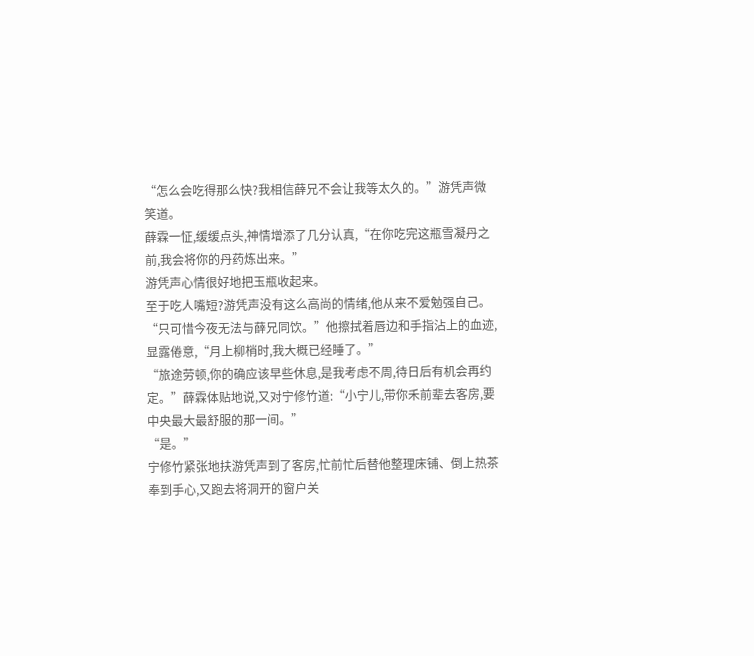“怎么会吃得那么快?我相信薛兄不会让我等太久的。”游凭声微笑道。
薛霖一怔,缓缓点头,神情增添了几分认真,“在你吃完这瓶雪凝丹之前,我会将你的丹药炼出来。”
游凭声心情很好地把玉瓶收起来。
至于吃人嘴短?游凭声没有这么高尚的情绪,他从来不爱勉强自己。
“只可惜今夜无法与薛兄同饮。”他擦拭着唇边和手指沾上的血迹,显露倦意,“月上柳梢时,我大概已经睡了。”
“旅途劳顿,你的确应该早些休息,是我考虑不周,待日后有机会再约定。”薛霖体贴地说,又对宁修竹道:“小宁儿,带你禾前辈去客房,要中央最大最舒服的那一间。”
“是。”
宁修竹紧张地扶游凭声到了客房,忙前忙后替他整理床铺、倒上热茶奉到手心,又跑去将洞开的窗户关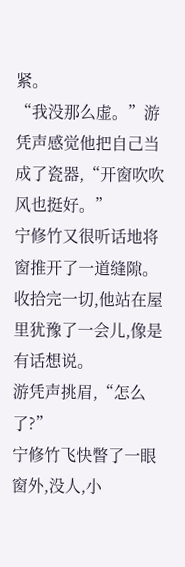紧。
“我没那么虚。”游凭声感觉他把自己当成了瓷器,“开窗吹吹风也挺好。”
宁修竹又很听话地将窗推开了一道缝隙。
收拾完一切,他站在屋里犹豫了一会儿,像是有话想说。
游凭声挑眉,“怎么了?”
宁修竹飞快瞥了一眼窗外,没人,小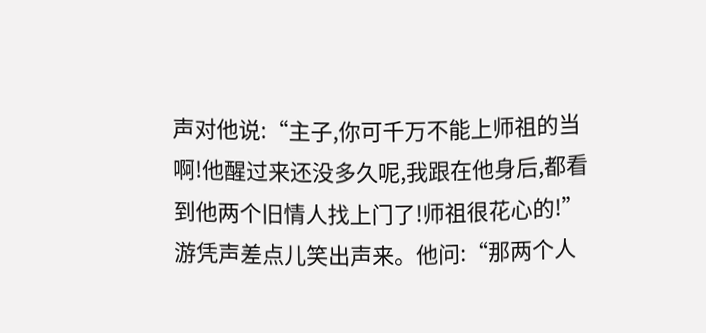声对他说:“主子,你可千万不能上师祖的当啊!他醒过来还没多久呢,我跟在他身后,都看到他两个旧情人找上门了!师祖很花心的!”
游凭声差点儿笑出声来。他问:“那两个人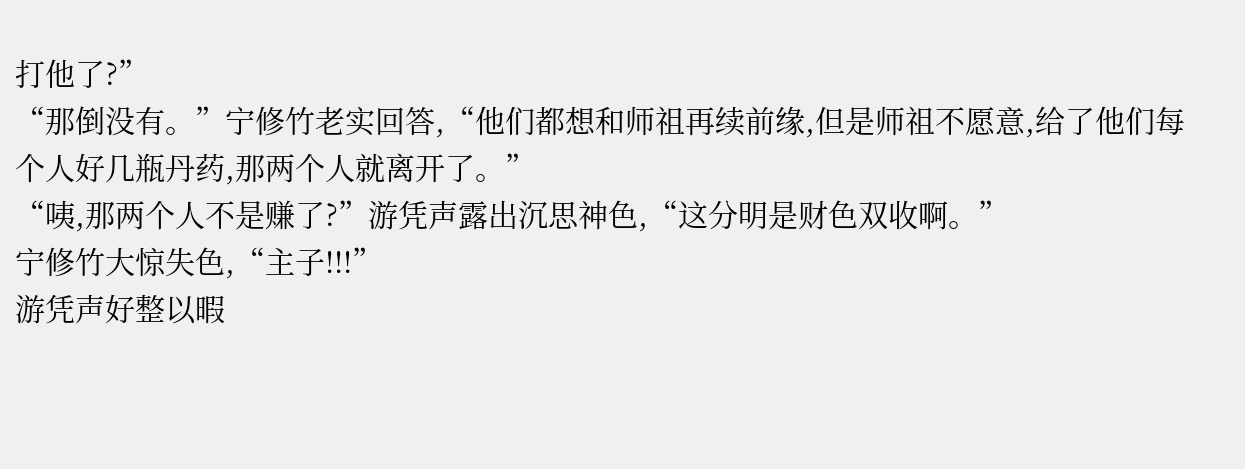打他了?”
“那倒没有。”宁修竹老实回答,“他们都想和师祖再续前缘,但是师祖不愿意,给了他们每个人好几瓶丹药,那两个人就离开了。”
“咦,那两个人不是赚了?”游凭声露出沉思神色,“这分明是财色双收啊。”
宁修竹大惊失色,“主子!!!”
游凭声好整以暇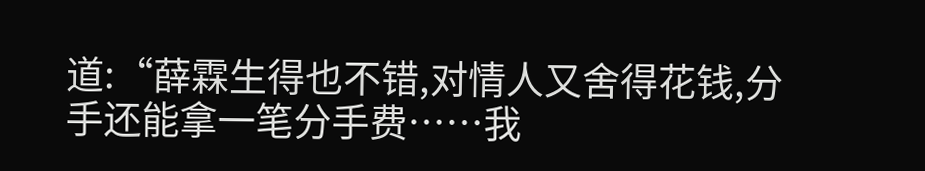道:“薛霖生得也不错,对情人又舍得花钱,分手还能拿一笔分手费……我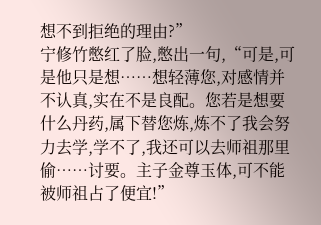想不到拒绝的理由?”
宁修竹憋红了脸,憋出一句,“可是,可是他只是想……想轻薄您,对感情并不认真,实在不是良配。您若是想要什么丹药,属下替您炼,炼不了我会努力去学,学不了,我还可以去师祖那里偷……讨要。主子金尊玉体,可不能被师祖占了便宜!”